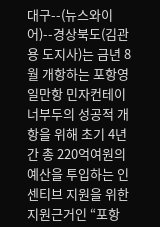대구--(뉴스와이어)--경상북도(김관용 도지사)는 금년 8월 개항하는 포항영일만항 민자컨테이너부두의 성공적 개항을 위해 초기 4년간 총 220억여원의 예산을 투입하는 인센티브 지원을 위한 지원근거인 “포항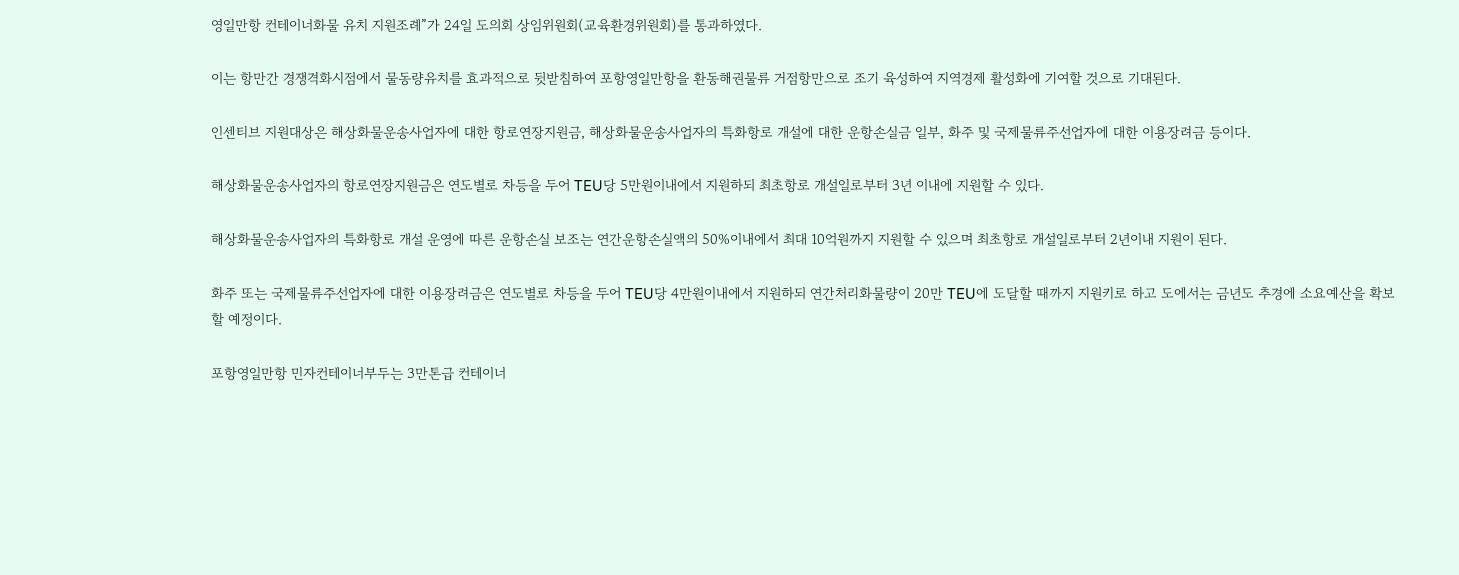영일만항 컨테이너화물 유치 지원조례”가 24일 도의회 상임위원회(교육환경위원회)를 통과하였다.

이는 항만간 경쟁격화시점에서 물동량유치를 효과적으로 뒷받침하여 포항영일만항을 환동해권물류 거점항만으로 조기 육성하여 지역경제 활성화에 기여할 것으로 기대된다.

인센티브 지원대상은 해상화물운송사업자에 대한 항로연장지원금, 해상화물운송사업자의 특화항로 개설에 대한 운항손실금 일부, 화주 및 국제물류주선업자에 대한 이용장려금 등이다.

해상화물운송사업자의 항로연장지원금은 연도별로 차등을 두어 TEU당 5만원이내에서 지원하되 최초항로 개설일로부터 3년 이내에 지원할 수 있다.

해상화물운송사업자의 특화항로 개설 운영에 따른 운항손실 보조는 연간운항손실액의 50%이내에서 최대 10억원까지 지원할 수 있으며 최초항로 개설일로부터 2년이내 지원이 된다.

화주 또는 국제물류주선업자에 대한 이용장려금은 연도별로 차등을 두어 TEU당 4만원이내에서 지원하되 연간처리화물량이 20만 TEU에 도달할 때까지 지원키로 하고 도에서는 금년도 추경에 소요예산을 확보할 예정이다.

포항영일만항 민자컨테이너부두는 3만톤급 컨테이너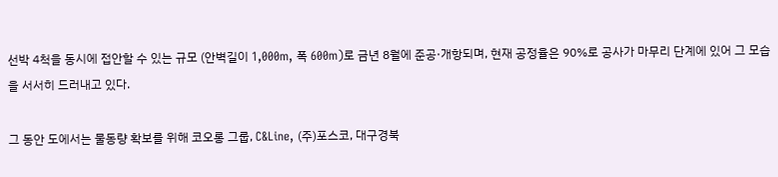선박 4척을 동시에 접안할 수 있는 규모 (안벽길이 1,000m, 폭 600m)로 금년 8월에 준공·개항되며, 현재 공정율은 90%로 공사가 마무리 단계에 있어 그 모습을 서서히 드러내고 있다.

그 동안 도에서는 물동량 확보를 위해 코오롱 그룹, C&Line, (주)포스코, 대구경북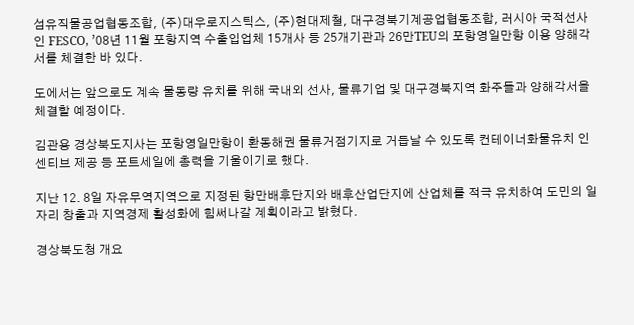섬유직물공업협동조합, (주)대우로지스틱스, (주)현대제철, 대구경북기계공업협동조합, 러시아 국적선사인 FESCO, ’08년 11월 포항지역 수출입업체 15개사 등 25개기관과 26만TEU의 포항영일만항 이용 양해각서를 체결한 바 있다.

도에서는 앞으로도 계속 물동량 유치를 위해 국내외 선사, 물류기업 및 대구경북지역 화주들과 양해각서을 체결할 예정이다.

김관용 경상북도지사는 포항영일만항이 환동해권 물류거점기지로 거듭날 수 있도록 컨테이너화물유치 인센티브 제공 등 포트세일에 총력을 기울이기로 했다.

지난 12. 8일 자유무역지역으로 지정된 항만배후단지와 배후산업단지에 산업체를 적극 유치하여 도민의 일자리 창출과 지역경제 활성화에 힘써나갈 계획이라고 밝혔다.

경상북도청 개요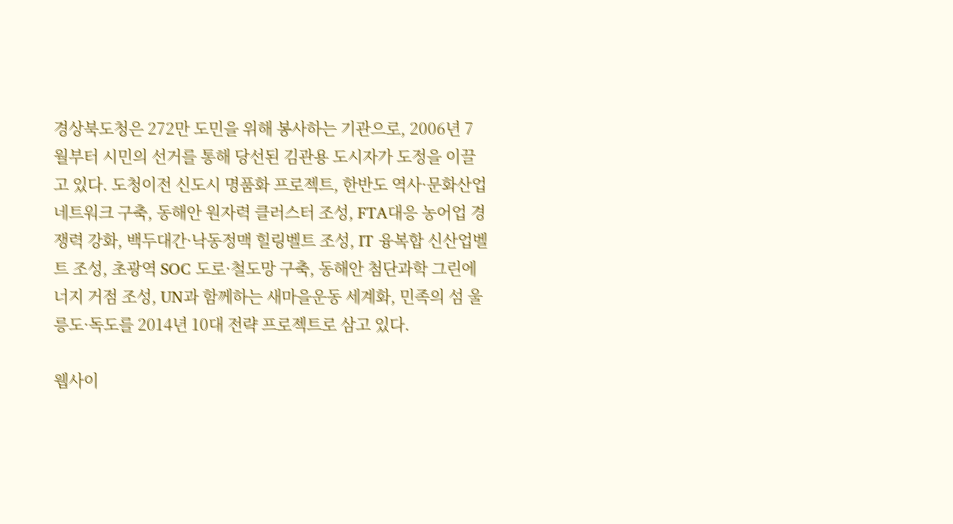경상북도청은 272만 도민을 위해 봉사하는 기관으로, 2006년 7월부터 시민의 선거를 통해 당선된 김관용 도시자가 도정을 이끌고 있다. 도청이전 신도시 명품화 프로젝트, 한반도 역사·문화산업 네트워크 구축, 동해안 원자력 클러스터 조성, FTA대응 농어업 경쟁력 강화, 백두대간·낙동정맥 힐링벨트 조성, IT 융복합 신산업벨트 조성, 초광역 SOC 도로·철도망 구축, 동해안 첨단과학 그린에너지 거점 조성, UN과 함께하는 새마을운동 세계화, 민족의 섬 울릉도·독도를 2014년 10대 전략 프로젝트로 삼고 있다.

웹사이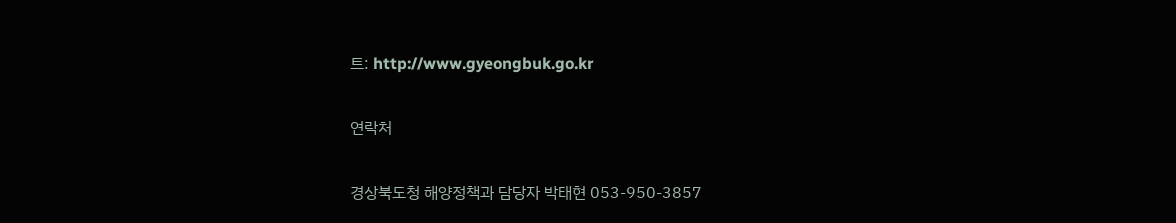트: http://www.gyeongbuk.go.kr

연락처

경상북도청 해양정책과 담당자 박태현 053-950-3857